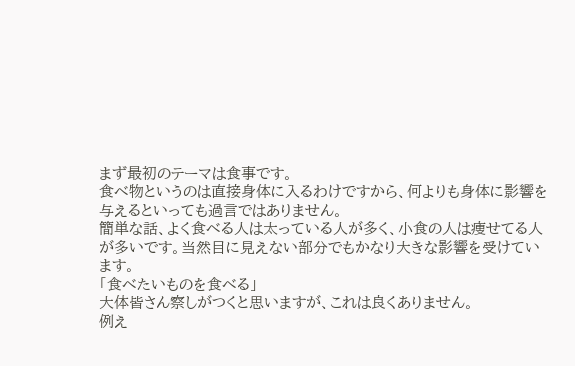まず最初のテーマは食事です。
食べ物というのは直接身体に入るわけですから、何よりも身体に影響を与えるといっても過言ではありません。
簡単な話、よく食べる人は太っている人が多く、小食の人は痩せてる人が多いです。当然目に見えない部分でもかなり大きな影響を受けています。
「食べたいものを食べる」
大体皆さん察しがつくと思いますが、これは良くありません。
例え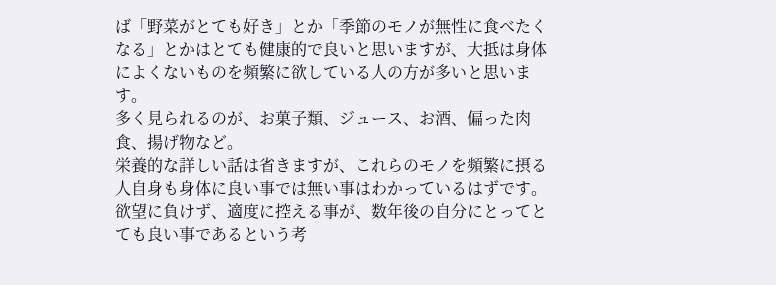ば「野菜がとても好き」とか「季節のモノが無性に食べたくなる」とかはとても健康的で良いと思いますが、大抵は身体によくないものを頻繁に欲している人の方が多いと思います。
多く見られるのが、お菓子類、ジュース、お酒、偏った肉食、揚げ物など。
栄養的な詳しい話は省きますが、これらのモノを頻繁に摂る人自身も身体に良い事では無い事はわかっているはずです。
欲望に負けず、適度に控える事が、数年後の自分にとってとても良い事であるという考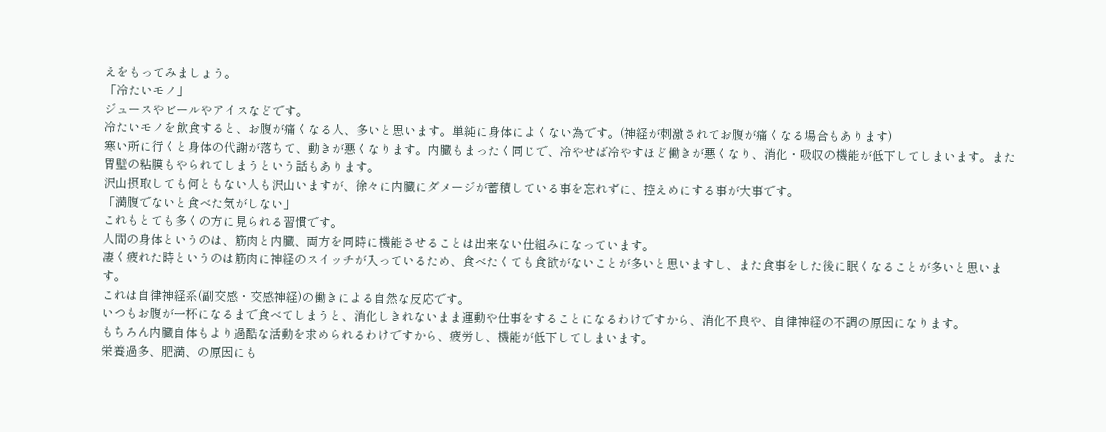えをもってみましょう。
「冷たいモノ」
ジュースやビールやアイスなどです。
冷たいモノを飲食すると、お腹が痛くなる人、多いと思います。単純に身体によくない為です。(神経が刺激されてお腹が痛くなる場合もあります)
寒い所に行くと身体の代謝が落ちて、動きが悪くなります。内臓もまったく同じで、冷やせば冷やすほど働きが悪くなり、消化・吸収の機能が低下してしまいます。また胃壁の粘膜もやられてしまうという話もあります。
沢山摂取しても何ともない人も沢山いますが、徐々に内臓にダメージが蓄積している事を忘れずに、控えめにする事が大事です。
「満腹でないと食べた気がしない」
これもとても多くの方に見られる習慣です。
人間の身体というのは、筋肉と内臓、両方を同時に機能させることは出来ない仕組みになっています。
凄く疲れた時というのは筋肉に神経のスイッチが入っているため、食べたくても食欲がないことが多いと思いますし、また食事をした後に眠くなることが多いと思います。
これは自律神経系(副交感・交感神経)の働きによる自然な反応です。
いつもお腹が一杯になるまで食べてしまうと、消化しきれないまま運動や仕事をすることになるわけですから、消化不良や、自律神経の不調の原因になります。
もちろん内臓自体もより過酷な活動を求められるわけですから、疲労し、機能が低下してしまいます。
栄養過多、肥満、の原因にも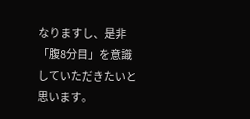なりますし、是非「腹8分目」を意識していただきたいと思います。